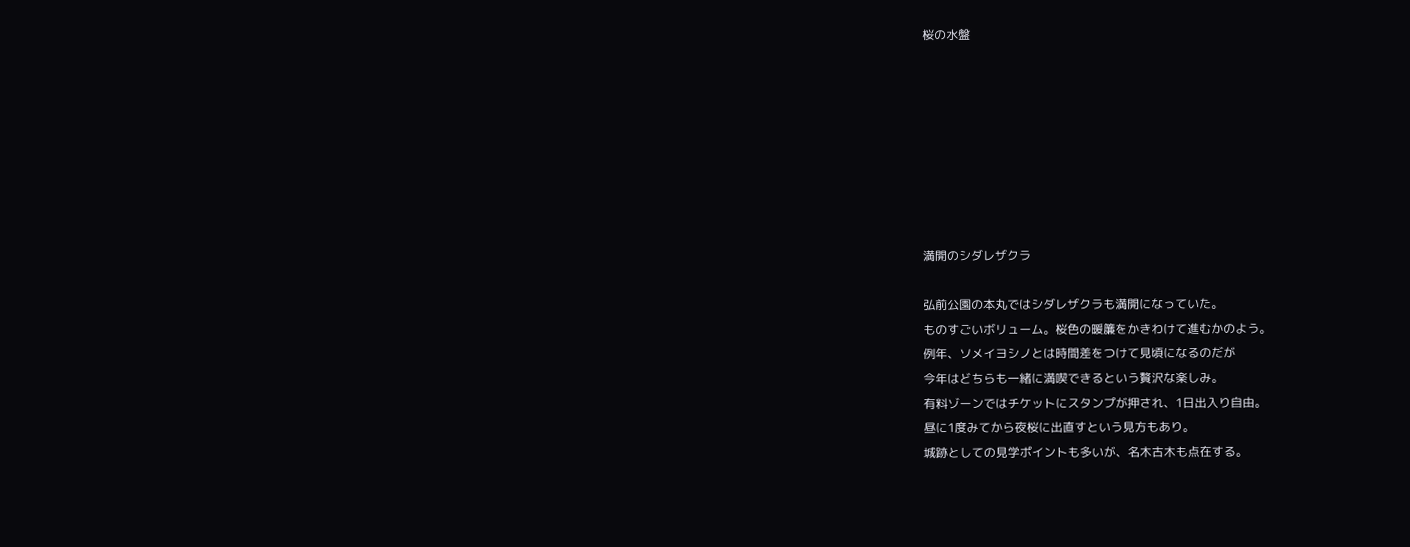桜の水盤








満開のシダレザクラ

弘前公園の本丸ではシダレザクラも満開になっていた。
ものすごいボリューム。桜色の暖簾をかきわけて進むかのよう。
例年、ソメイヨシノとは時間差をつけて見頃になるのだが
今年はどちらも一緒に満喫できるという贅沢な楽しみ。
有料ゾーンではチケットにスタンプが押され、1日出入り自由。
昼に1度みてから夜桜に出直すという見方もあり。
城跡としての見学ポイントも多いが、名木古木も点在する。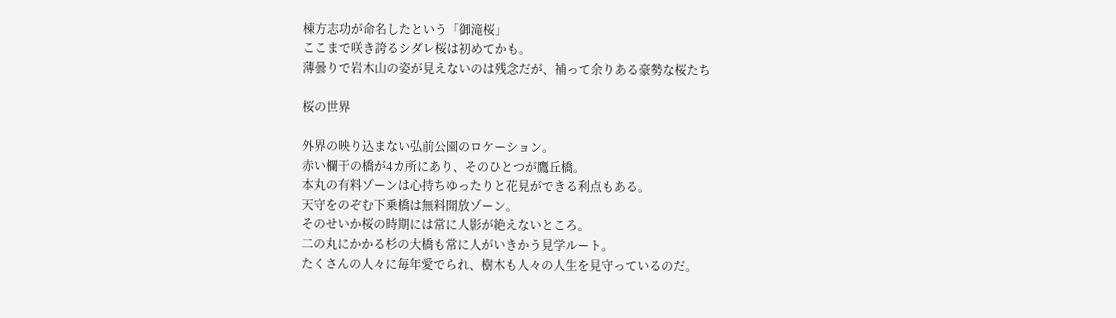棟方志功が命名したという「御滝桜」
ここまで咲き誇るシダレ桜は初めてかも。
薄曇りで岩木山の姿が見えないのは残念だが、補って余りある豪勢な桜たち

桜の世界

外界の映り込まない弘前公園のロケーション。
赤い欄干の橋が4カ所にあり、そのひとつが鷹丘橋。
本丸の有料ゾーンは心持ちゆったりと花見ができる利点もある。
天守をのぞむ下乗橋は無料開放ゾーン。
そのせいか桜の時期には常に人影が絶えないところ。
二の丸にかかる杉の大橋も常に人がいきかう見学ルート。
たくさんの人々に毎年愛でられ、樹木も人々の人生を見守っているのだ。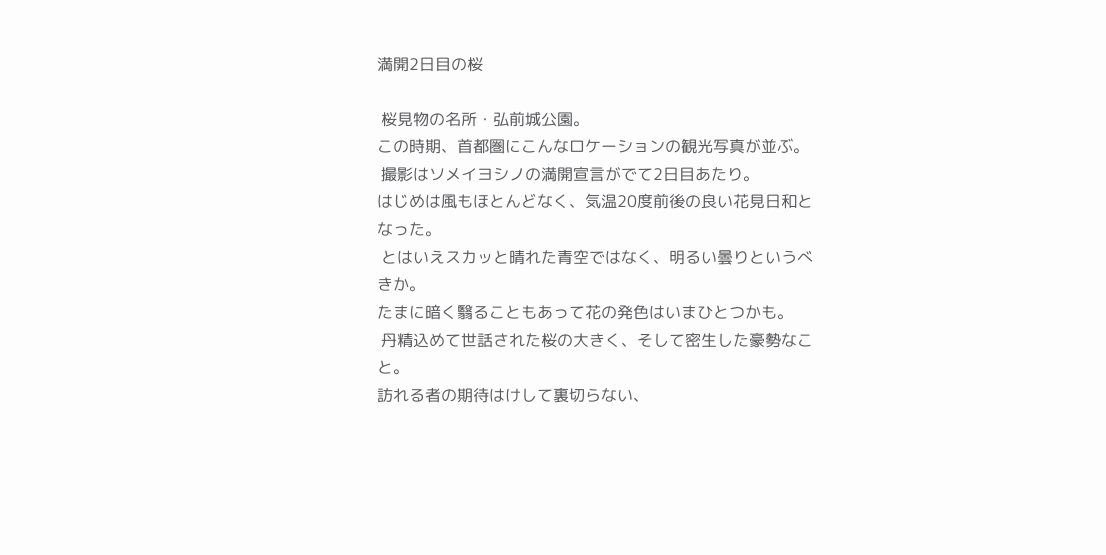満開2日目の桜

 桜見物の名所・弘前城公園。
この時期、首都圏にこんなロケーションの観光写真が並ぶ。
 撮影はソメイヨシノの満開宣言がでて2日目あたり。
はじめは風もほとんどなく、気温20度前後の良い花見日和となった。
 とはいえスカッと晴れた青空ではなく、明るい曇りというべきか。
たまに暗く翳ることもあって花の発色はいまひとつかも。
 丹精込めて世話された桜の大きく、そして密生した豪勢なこと。
訪れる者の期待はけして裏切らない、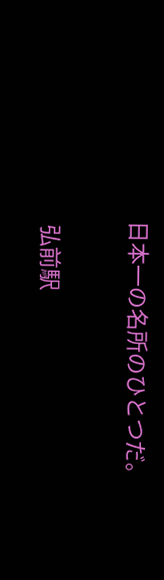日本一の名所のひとつだ。

 弘前駅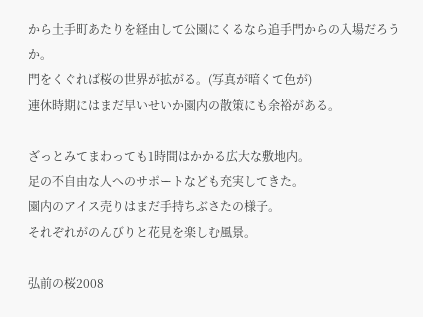から土手町あたりを経由して公園にくるなら追手門からの入場だろうか。
門をくぐれば桜の世界が拡がる。(写真が暗くて色が)
連休時期にはまだ早いせいか園内の散策にも余裕がある。

ざっとみてまわっても1時間はかかる広大な敷地内。
足の不自由な人へのサポートなども充実してきた。
園内のアイス売りはまだ手持ちぶさたの様子。
それぞれがのんびりと花見を楽しむ風景。

弘前の桜2008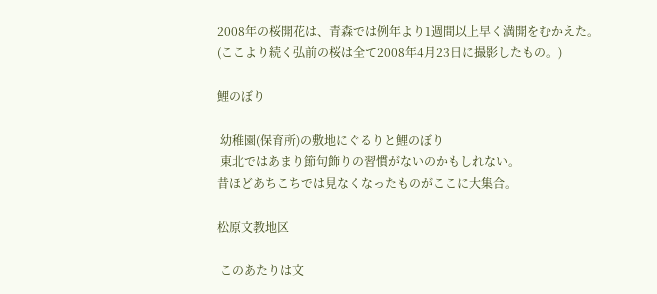2008年の桜開花は、青森では例年より1週間以上早く満開をむかえた。
(ここより続く弘前の桜は全て2008年4月23日に撮影したもの。)

鯉のぼり

 幼稚園(保育所)の敷地にぐるりと鯉のぼり
 東北ではあまり節句飾りの習慣がないのかもしれない。
昔ほどあちこちでは見なくなったものがここに大集合。

松原文教地区

 このあたりは文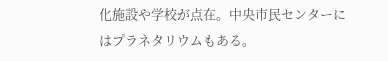化施設や学校が点在。中央市民センターにはプラネタリウムもある。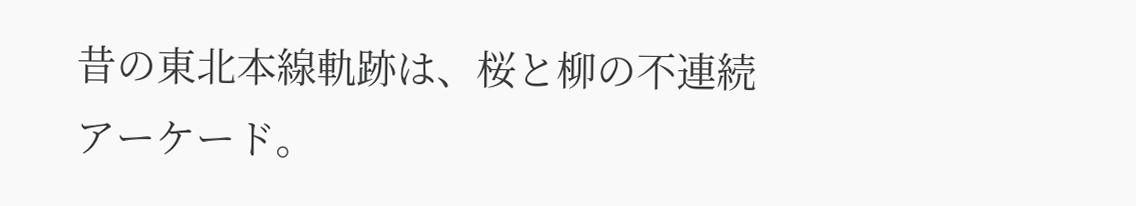昔の東北本線軌跡は、桜と柳の不連続アーケード。